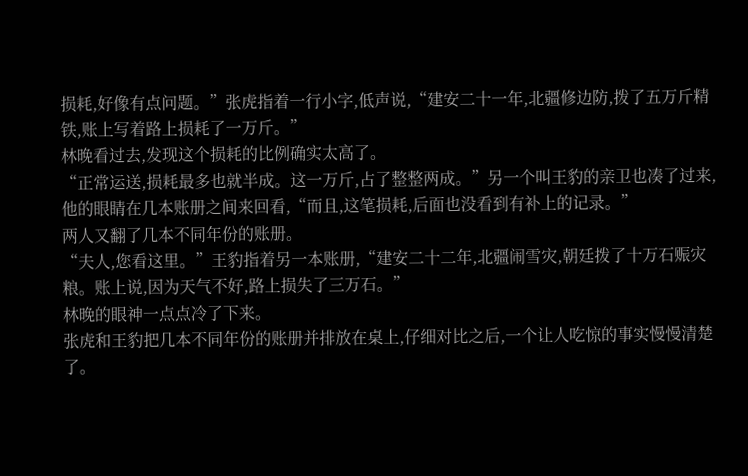损耗,好像有点问题。”张虎指着一行小字,低声说,“建安二十一年,北疆修边防,拨了五万斤精铁,账上写着路上损耗了一万斤。”
林晚看过去,发现这个损耗的比例确实太高了。
“正常运送,损耗最多也就半成。这一万斤,占了整整两成。”另一个叫王豹的亲卫也凑了过来,他的眼睛在几本账册之间来回看,“而且,这笔损耗,后面也没看到有补上的记录。”
两人又翻了几本不同年份的账册。
“夫人,您看这里。”王豹指着另一本账册,“建安二十二年,北疆闹雪灾,朝廷拨了十万石赈灾粮。账上说,因为天气不好,路上损失了三万石。”
林晚的眼神一点点冷了下来。
张虎和王豹把几本不同年份的账册并排放在桌上,仔细对比之后,一个让人吃惊的事实慢慢清楚了。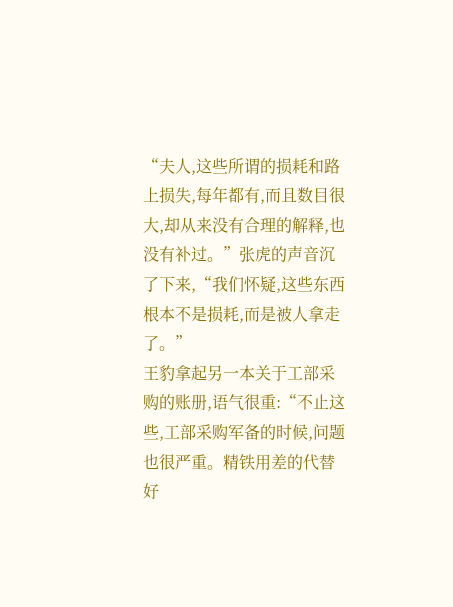“夫人,这些所谓的损耗和路上损失,每年都有,而且数目很大,却从来没有合理的解释,也没有补过。”张虎的声音沉了下来,“我们怀疑,这些东西根本不是损耗,而是被人拿走了。”
王豹拿起另一本关于工部采购的账册,语气很重:“不止这些,工部采购军备的时候,问题也很严重。精铁用差的代替好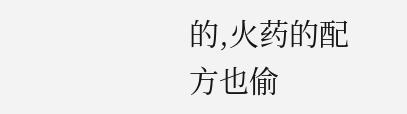的,火药的配方也偷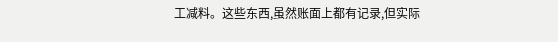工减料。这些东西,虽然账面上都有记录,但实际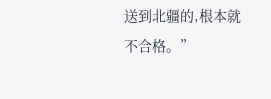送到北疆的,根本就不合格。”